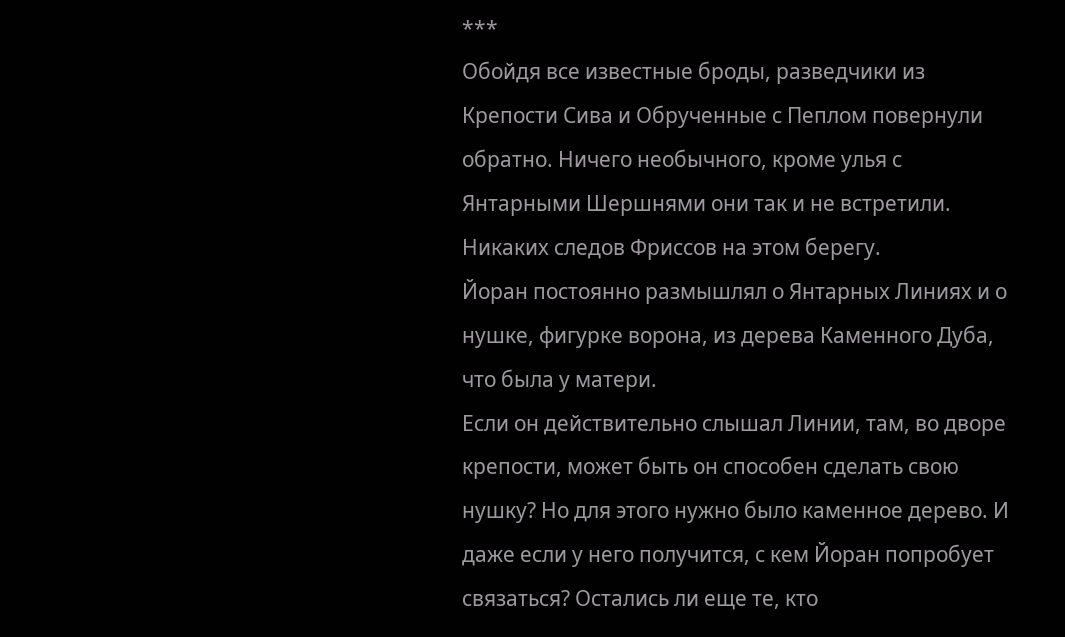***
Обойдя все известные броды, разведчики из Крепости Сива и Обрученные с Пеплом повернули обратно. Ничего необычного, кроме улья с Янтарными Шершнями они так и не встретили. Никаких следов Фриссов на этом берегу.
Йоран постоянно размышлял о Янтарных Линиях и о нушке, фигурке ворона, из дерева Каменного Дуба, что была у матери.
Если он действительно слышал Линии, там, во дворе крепости, может быть он способен сделать свою нушку? Но для этого нужно было каменное дерево. И даже если у него получится, с кем Йоран попробует связаться? Остались ли еще те, кто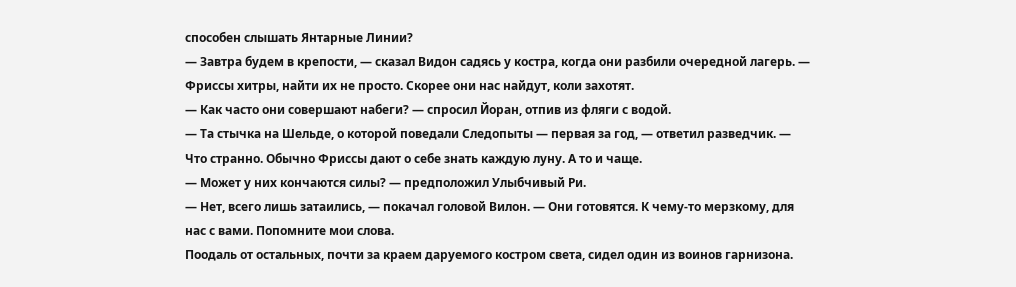способен слышать Янтарные Линии?
— Завтра будем в крепости, — сказал Видон садясь у костра, когда они разбили очередной лагерь. — Фриссы хитры, найти их не просто. Скорее они нас найдут, коли захотят.
— Как часто они совершают набеги? — спросил Йоран, отпив из фляги с водой.
— Та стычка на Шельде, о которой поведали Следопыты — первая за год, — ответил разведчик. — Что странно. Обычно Фриссы дают о себе знать каждую луну. А то и чаще.
— Может у них кончаются силы? — предположил Улыбчивый Ри.
— Нет, всего лишь затаились, — покачал головой Вилон. — Они готовятся. К чему-то мерзкому, для нас с вами. Попомните мои слова.
Поодаль от остальных, почти за краем даруемого костром света, сидел один из воинов гарнизона.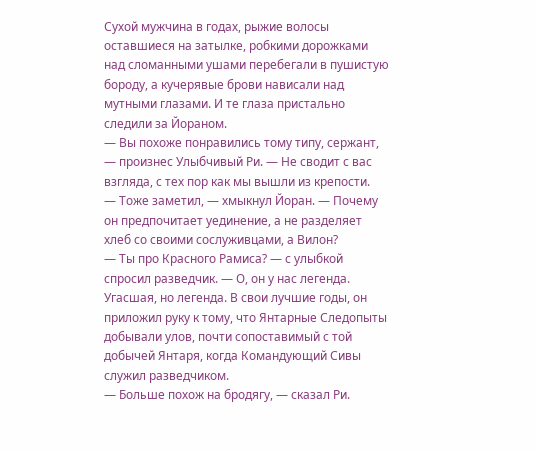Сухой мужчина в годах, рыжие волосы оставшиеся на затылке, робкими дорожками над сломанными ушами перебегали в пушистую бороду, а кучерявые брови нависали над мутными глазами. И те глаза пристально следили за Йораном.
— Вы похоже понравились тому типу, сержант, — произнес Улыбчивый Ри. — Не сводит с вас взгляда, с тех пор как мы вышли из крепости.
— Тоже заметил, — хмыкнул Йоран. — Почему он предпочитает уединение, а не разделяет хлеб со своими сослуживцами, а Вилон?
— Ты про Красного Рамиса? — с улыбкой спросил разведчик. — О, он у нас легенда. Угасшая, но легенда. В свои лучшие годы, он приложил руку к тому, что Янтарные Следопыты добывали улов, почти сопоставимый с той добычей Янтаря, когда Командующий Сивы служил разведчиком.
— Больше похож на бродягу, — сказал Ри.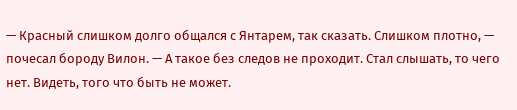— Красный слишком долго общался с Янтарем, так сказать. Слишком плотно, — почесал бороду Вилон. — А такое без следов не проходит. Стал слышать, то чего нет. Видеть, того что быть не может.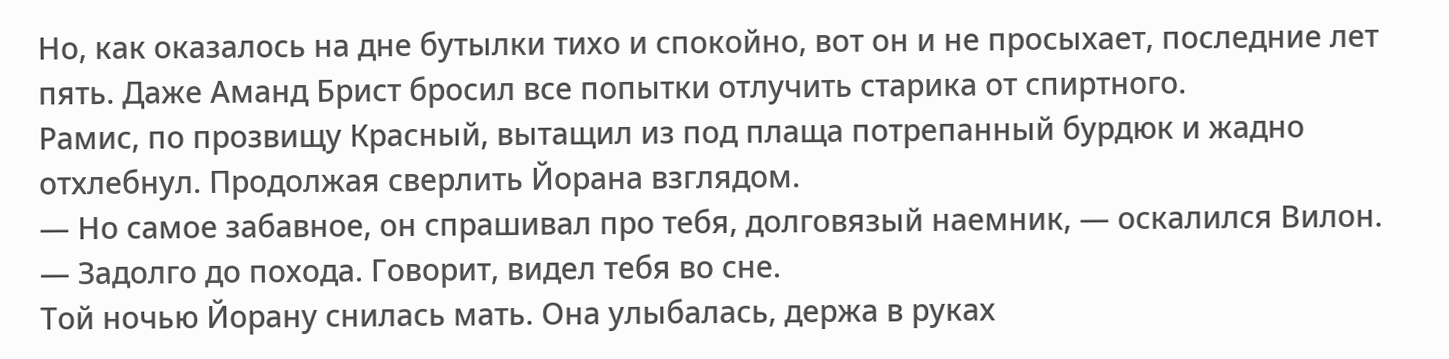Но, как оказалось на дне бутылки тихо и спокойно, вот он и не просыхает, последние лет пять. Даже Аманд Брист бросил все попытки отлучить старика от спиртного.
Рамис, по прозвищу Красный, вытащил из под плаща потрепанный бурдюк и жадно отхлебнул. Продолжая сверлить Йорана взглядом.
— Но самое забавное, он спрашивал про тебя, долговязый наемник, — оскалился Вилон. — Задолго до похода. Говорит, видел тебя во сне.
Той ночью Йорану снилась мать. Она улыбалась, держа в руках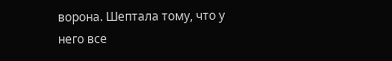ворона. Шептала тому, что у него все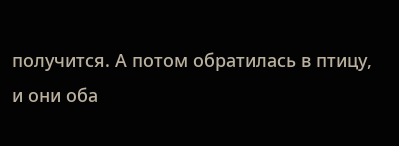получится. А потом обратилась в птицу, и они оба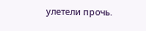улетели прочь.